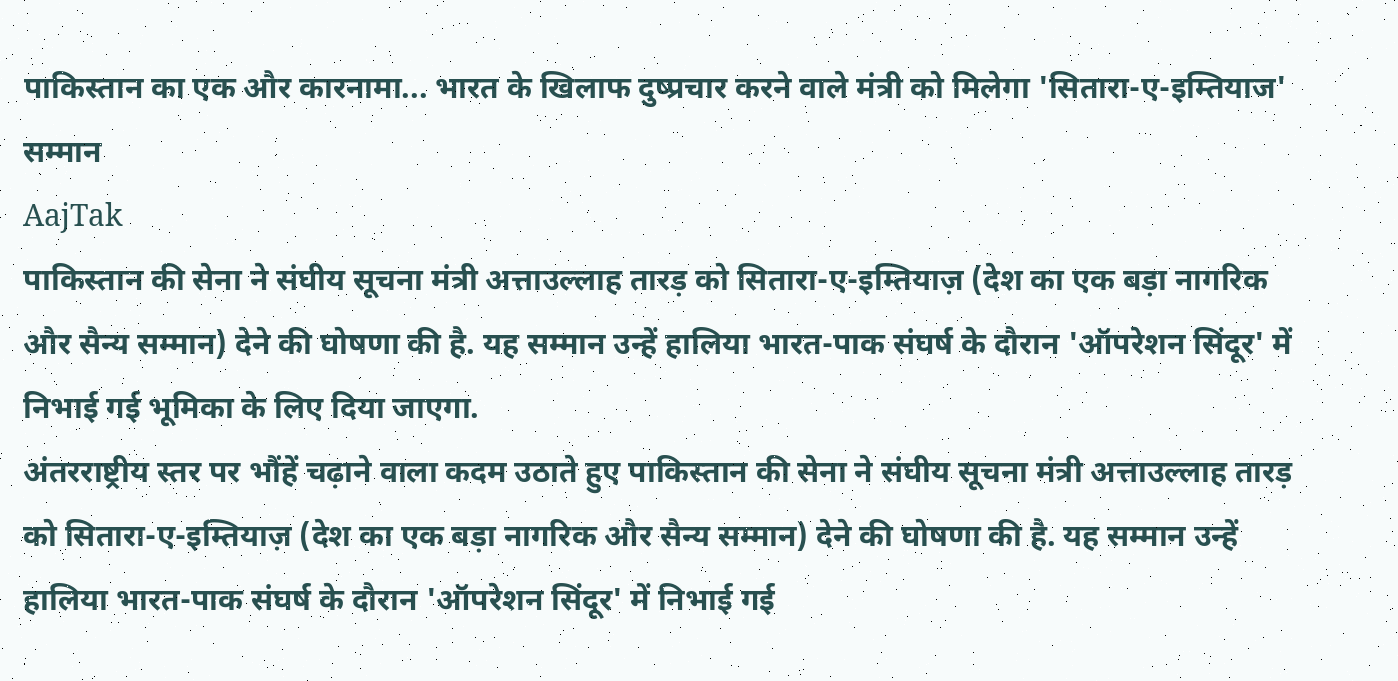पाकिस्तान का एक और कारनामा... भारत के खिलाफ दुष्प्रचार करने वाले मंत्री को मिलेगा 'सितारा-ए-इम्तियाज' सम्मान
AajTak
पाकिस्तान की सेना ने संघीय सूचना मंत्री अत्ताउल्लाह तारड़ को सितारा-ए-इम्तियाज़ (देश का एक बड़ा नागरिक और सैन्य सम्मान) देने की घोषणा की है. यह सम्मान उन्हें हालिया भारत-पाक संघर्ष के दौरान 'ऑपरेशन सिंदूर' में निभाई गई भूमिका के लिए दिया जाएगा.
अंतरराष्ट्रीय स्तर पर भौंहें चढ़ाने वाला कदम उठाते हुए पाकिस्तान की सेना ने संघीय सूचना मंत्री अत्ताउल्लाह तारड़ को सितारा-ए-इम्तियाज़ (देश का एक बड़ा नागरिक और सैन्य सम्मान) देने की घोषणा की है. यह सम्मान उन्हें हालिया भारत-पाक संघर्ष के दौरान 'ऑपरेशन सिंदूर' में निभाई गई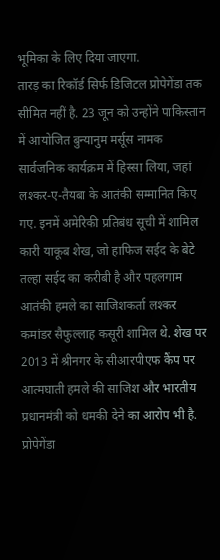भूमिका के लिए दिया जाएगा.
तारड़ का रिकॉर्ड सिर्फ डिजिटल प्रोपेगेंडा तक सीमित नहीं है. 23 जून को उन्होंने पाकिस्तान में आयोजित बुन्यानुम मर्सूस नामक सार्वजनिक कार्यक्रम में हिस्सा लिया, जहां लश्कर-ए-तैयबा के आतंकी सम्मानित किए गए. इनमें अमेरिकी प्रतिबंध सूची में शामिल कारी याकूब शेख, जो हाफिज सईद के बेटे तल्हा सईद का करीबी है और पहलगाम आतंकी हमले का साजिशकर्ता लश्कर कमांडर सैफुल्लाह कसूरी शामिल थे. शेख पर 2013 में श्रीनगर के सीआरपीएफ कैंप पर आत्मघाती हमले की साजिश और भारतीय प्रधानमंत्री को धमकी देने का आरोप भी है.
प्रोपेगेंडा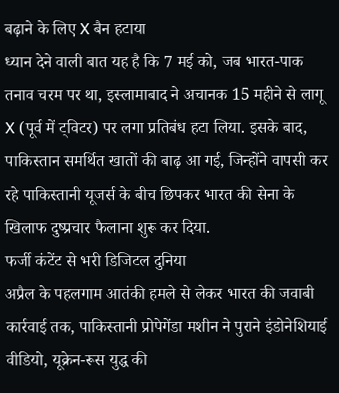बढ़ाने के लिए X बैन हटाया
ध्यान देने वाली बात यह है कि 7 मई को, जब भारत-पाक तनाव चरम पर था, इस्लामाबाद ने अचानक 15 महीने से लागू X (पूर्व में ट्विटर) पर लगा प्रतिबंध हटा लिया. इसके बाद, पाकिस्तान समर्थित खातों की बाढ़ आ गई, जिन्होंने वापसी कर रहे पाकिस्तानी यूजर्स के बीच छिपकर भारत की सेना के खिलाफ दुष्प्रचार फैलाना शुरू कर दिया.
फर्जी कंटेंट से भरी डिजिटल दुनिया
अप्रैल के पहलगाम आतंकी हमले से लेकर भारत की जवाबी कार्रवाई तक, पाकिस्तानी प्रोपेगेंडा मशीन ने पुराने इंडोनेशियाई वीडियो, यूक्रेन-रूस युद्ध की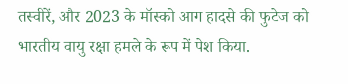तस्वीरें, और 2023 के मॉस्को आग हादसे की फुटेज को भारतीय वायु रक्षा हमले के रूप में पेश किया.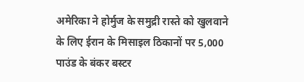अमेरिका ने होर्मुज के समुद्री रास्ते को खुलवाने के लिए ईरान के मिसाइल ठिकानों पर 5,000 पाउंड के बंकर बस्टर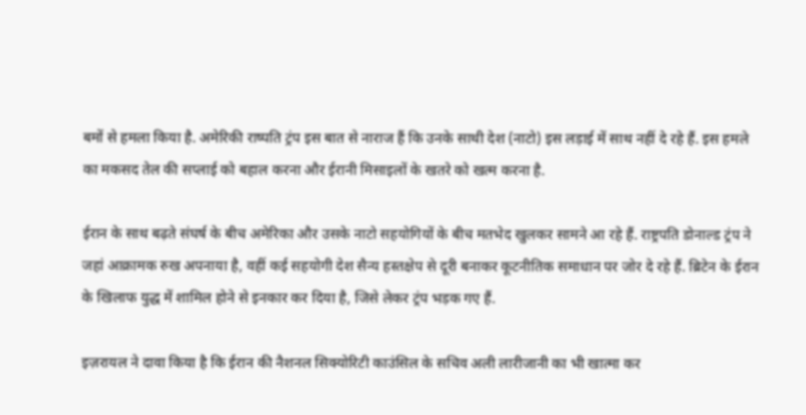बमों से हमला किया है. अमेरिकी राष्पति ट्रंप इस बात से नाराज हैं कि उनके साथी देश (नाटो) इस लड़ाई में साथ नहीं दे रहे हैं. इस हमले का मकसद तेल की सप्लाई को बहाल करना और ईरानी मिसाइलों के खतरे को खत्म करना है.

ईरान के साथ बढ़ते संघर्ष के बीच अमेरिका और उसके नाटो सहयोगियों के बीच मतभेद खुलकर सामने आ रहे हैं. राष्ट्रपति डोनाल्ड ट्रंप ने जहां आक्रामक रुख अपनाया है, वहीं कई सहयोगी देश सैन्य हस्तक्षेप से दूरी बनाकर कूटनीतिक समाधान पर जोर दे रहे हैं. ब्रिटेन के ईरान के खिलाफ युद्ध में शामिल होने से इनकार कर दिया है, जिसे लेकर ट्रंप भड़क गए हैं.

इज़रायल ने दावा किया है कि ईरान की नैशनल सिक्योरिटी काउंसिल के सचिव अली लारीजानी का भी खात्मा कर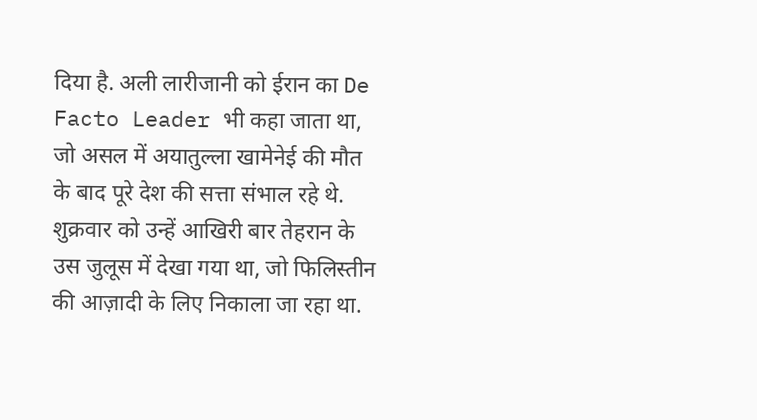दिया है. अली लारीजानी को ईरान का De Facto Leader भी कहा जाता था, जो असल में अयातुल्ला खामेनेई की मौत के बाद पूरे देश की सत्ता संभाल रहे थे. शुक्रवार को उन्हें आखिरी बार तेहरान के उस जुलूस में देखा गया था, जो फिलिस्तीन की आज़ादी के लिए निकाला जा रहा था.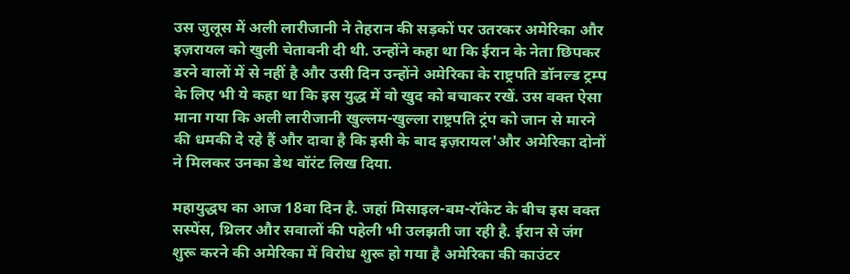उस जुलूस में अली लारीजानी ने तेहरान की सड़कों पर उतरकर अमेरिका और इज़रायल को खुली चेतावनी दी थी. उन्होंने कहा था कि ईरान के नेता छिपकर डरने वालों में से नहीं है और उसी दिन उन्होंने अमेरिका के राष्ट्रपति डॉनल्ड ट्रम्प के लिए भी ये कहा था कि इस युद्ध में वो खुद को बचाकर रखें. उस वक्त ऐसा माना गया कि अली लारीजानी खुल्लम-खुल्ला राष्ट्रपति ट्रंप को जान से मारने की धमकी दे रहे हैं और दावा है कि इसी के बाद इज़रायल'और अमेरिका दोनों ने मिलकर उनका डेथ वॉरंट लिख दिया.

महायुद्धघ का आज 18वा दिन है. जहां मिसाइल-बम-रॉकेट के बीच इस वक्त सस्पेंस, थ्रिलर और सवालों की पहेली भी उलझती जा रही है. ईरान से जंग शुरू करने की अमेरिका में विरोध शुरू हो गया है अमेरिका की काउंटर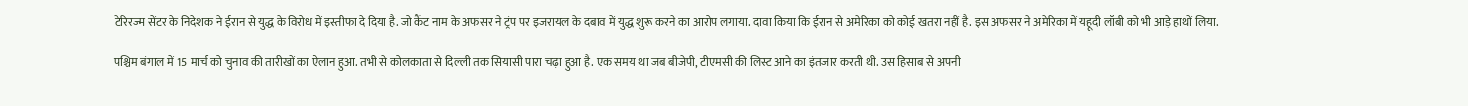टेरिरज्म सेंटर के निदेशक ने ईरान से युद्ध के विरोध में इस्तीफा दे दिया है. जो कैंट नाम के अफसर ने ट्रंप पर इजरायल के दबाव में युद्ध शुरू करने का आरोप लगाया. दावा किया कि ईरान से अमेरिका को कोई खतरा नहीं है. इस अफसर ने अमेरिका में यहूदी लॉबी को भी आड़े हाथों लिया.

पश्चिम बंगाल में 15 मार्च को चुनाव की तारीखों का ऐलान हुआ. तभी से कोलकाता से दिल्ली तक सियासी पारा चढ़ा हुआ है. एक समय था जब बीजेपी, टीएमसी की लिस्ट आने का इंतजार करती थी. उस हिसाब से अपनी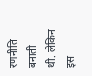रणनीति बनाती थी. लेकिन इस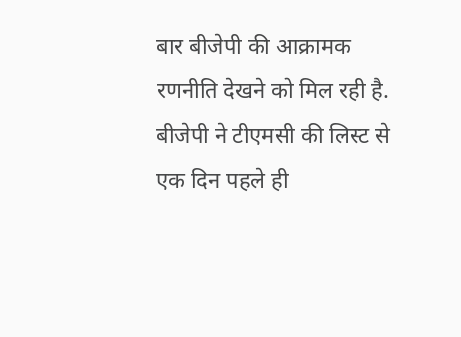बार बीजेपी की आक्रामक रणनीति देखने को मिल रही है. बीजेपी ने टीएमसी की लिस्ट से एक दिन पहले ही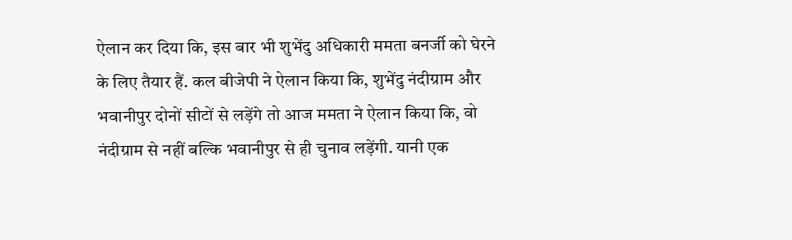ऐलान कर दिया कि, इस बार भी शुभेंदु अधिकारी ममता बनर्जी को घेरने के लिए तैयार हैं. कल बीजेपी ने ऐलान किया कि, शुभेंदु नंदीग्राम और भवानीपुर दोनों सीटों से लड़ेंगे तो आज ममता ने ऐलान किया कि, वो नंदीग्राम से नहीं बल्कि भवानीपुर से ही चुनाव लड़ेंगी. यानी एक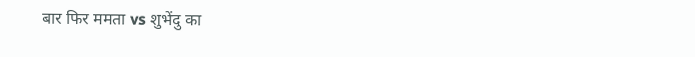बार फिर ममता vs शुभेंदु का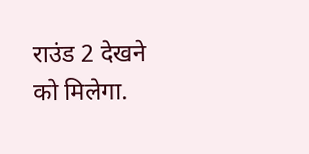राउंड 2 देखने को मिलेगा.